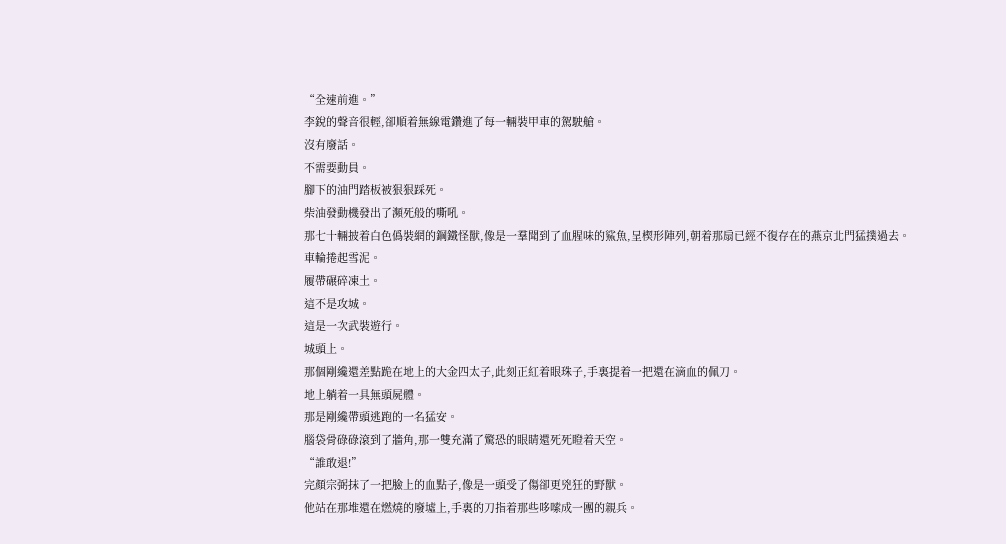“全速前進。”
李銳的聲音很輕,卻順着無線電鑽進了每一輛裝甲車的駕駛艙。
沒有廢話。
不需要動員。
腳下的油門踏板被狠狠踩死。
柴油發動機發出了瀕死般的嘶吼。
那七十輛披着白色僞裝網的鋼鐵怪獸,像是一羣聞到了血腥味的鯊魚,呈楔形陣列,朝着那扇已經不復存在的燕京北門猛撲過去。
車輪捲起雪泥。
履帶碾碎凍土。
這不是攻城。
這是一次武裝遊行。
城頭上。
那個剛纔還差點跪在地上的大金四太子,此刻正紅着眼珠子,手裏提着一把還在滴血的佩刀。
地上躺着一具無頭屍體。
那是剛纔帶頭逃跑的一名猛安。
腦袋骨碌碌滾到了牆角,那一雙充滿了驚恐的眼睛還死死瞪着天空。
“誰敢退!”
完顏宗弼抹了一把臉上的血點子,像是一頭受了傷卻更兇狂的野獸。
他站在那堆還在燃燒的廢墟上,手裏的刀指着那些哆嗦成一團的親兵。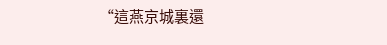“這燕京城裏還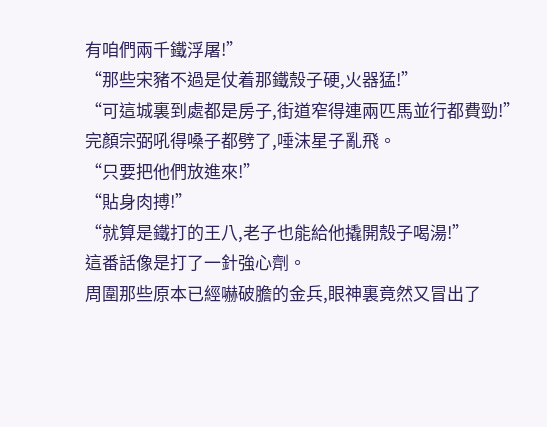有咱們兩千鐵浮屠!”
“那些宋豬不過是仗着那鐵殼子硬,火器猛!”
“可這城裏到處都是房子,街道窄得連兩匹馬並行都費勁!”
完顏宗弼吼得嗓子都劈了,唾沫星子亂飛。
“只要把他們放進來!”
“貼身肉搏!”
“就算是鐵打的王八,老子也能給他撬開殼子喝湯!”
這番話像是打了一針強心劑。
周圍那些原本已經嚇破膽的金兵,眼神裏竟然又冒出了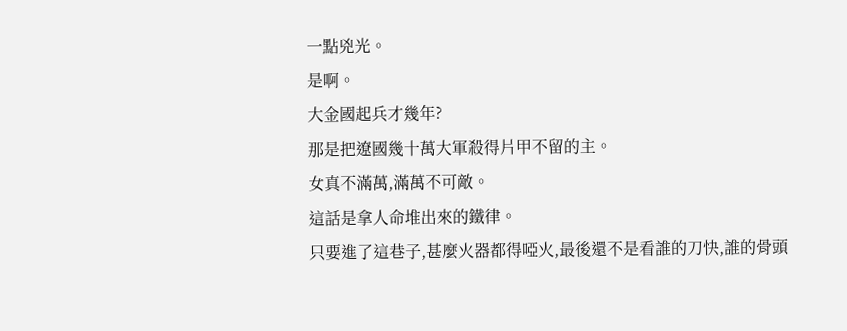一點兇光。
是啊。
大金國起兵才幾年?
那是把遼國幾十萬大軍殺得片甲不留的主。
女真不滿萬,滿萬不可敵。
這話是拿人命堆出來的鐵律。
只要進了這巷子,甚麼火器都得啞火,最後還不是看誰的刀快,誰的骨頭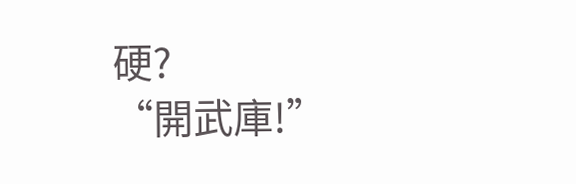硬?
“開武庫!”